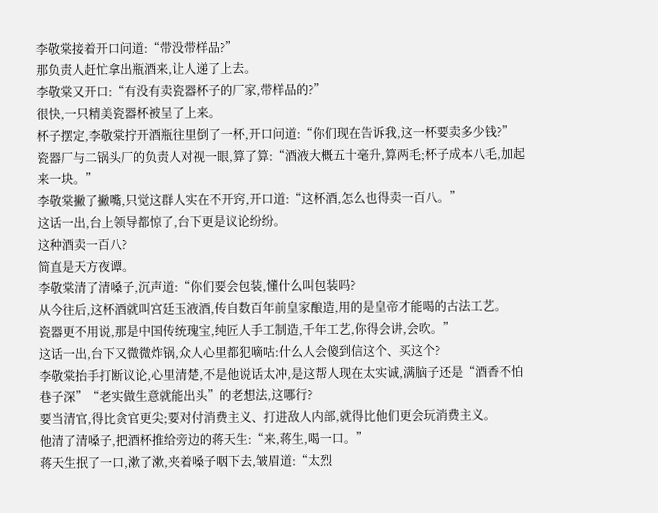李敬棠接着开口问道:“带没带样品?”
那负责人赶忙拿出瓶酒来,让人递了上去。
李敬棠又开口:“有没有卖瓷器杯子的厂家,带样品的?”
很快,一只精美瓷器杯被呈了上来。
杯子摆定,李敬棠拧开酒瓶往里倒了一杯,开口问道:“你们现在告诉我,这一杯要卖多少钱?”
瓷器厂与二锅头厂的负责人对视一眼,算了算:“酒液大概五十毫升,算两毛;杯子成本八毛,加起来一块。”
李敬棠撇了撇嘴,只觉这群人实在不开窍,开口道:“这杯酒,怎么也得卖一百八。”
这话一出,台上领导都惊了,台下更是议论纷纷。
这种酒卖一百八?
简直是天方夜谭。
李敬棠清了清嗓子,沉声道:“你们要会包装,懂什么叫包装吗?
从今往后,这杯酒就叫宫廷玉液酒,传自数百年前皇家酿造,用的是皇帝才能喝的古法工艺。
瓷器更不用说,那是中国传统瑰宝,纯匠人手工制造,千年工艺,你得会讲,会吹。”
这话一出,台下又微微炸锅,众人心里都犯嘀咕:什么人会傻到信这个、买这个?
李敬棠抬手打断议论,心里清楚,不是他说话太冲,是这帮人现在太实诚,满脑子还是“酒香不怕巷子深”“老实做生意就能出头”的老想法,这哪行?
要当清官,得比贪官更尖;要对付消费主义、打进敌人内部,就得比他们更会玩消费主义。
他清了清嗓子,把酒杯推给旁边的蒋天生:“来,蒋生,喝一口。”
蒋天生抿了一口,漱了漱,夹着嗓子咽下去,皱眉道:“太烈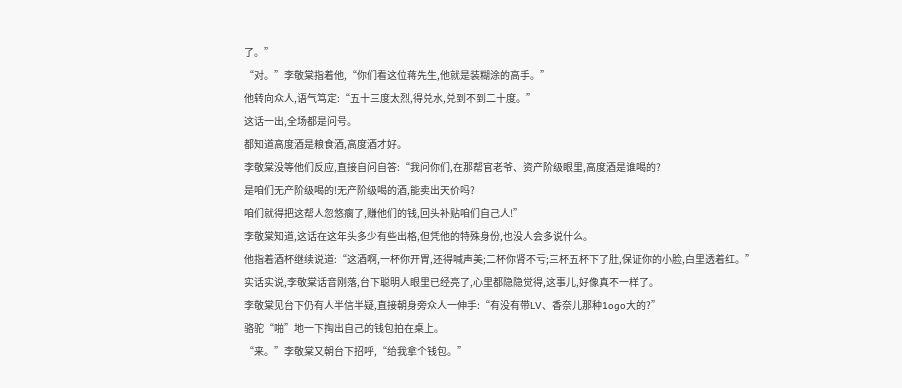了。”
“对。”李敬棠指着他,“你们看这位蒋先生,他就是装糊涂的高手。”
他转向众人,语气笃定:“五十三度太烈,得兑水,兑到不到二十度。”
这话一出,全场都是问号。
都知道高度酒是粮食酒,高度酒才好。
李敬棠没等他们反应,直接自问自答:“我问你们,在那帮官老爷、资产阶级眼里,高度酒是谁喝的?
是咱们无产阶级喝的!无产阶级喝的酒,能卖出天价吗?
咱们就得把这帮人忽悠瘸了,赚他们的钱,回头补贴咱们自己人!”
李敬棠知道,这话在这年头多少有些出格,但凭他的特殊身份,也没人会多说什么。
他指着酒杯继续说道:“这酒啊,一杯你开胃,还得喊声美;二杯你肾不亏;三杯五杯下了肚,保证你的小脸,白里透着红。”
实话实说,李敬棠话音刚落,台下聪明人眼里已经亮了,心里都隐隐觉得,这事儿,好像真不一样了。
李敬棠见台下仍有人半信半疑,直接朝身旁众人一伸手:“有没有带LV、香奈儿那种1ogo大的?”
骆驼“啪”地一下掏出自己的钱包拍在桌上。
“来。”李敬棠又朝台下招呼,“给我拿个钱包。”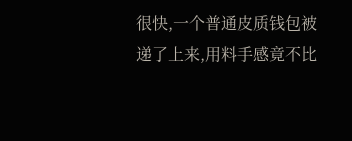很快,一个普通皮质钱包被递了上来,用料手感竟不比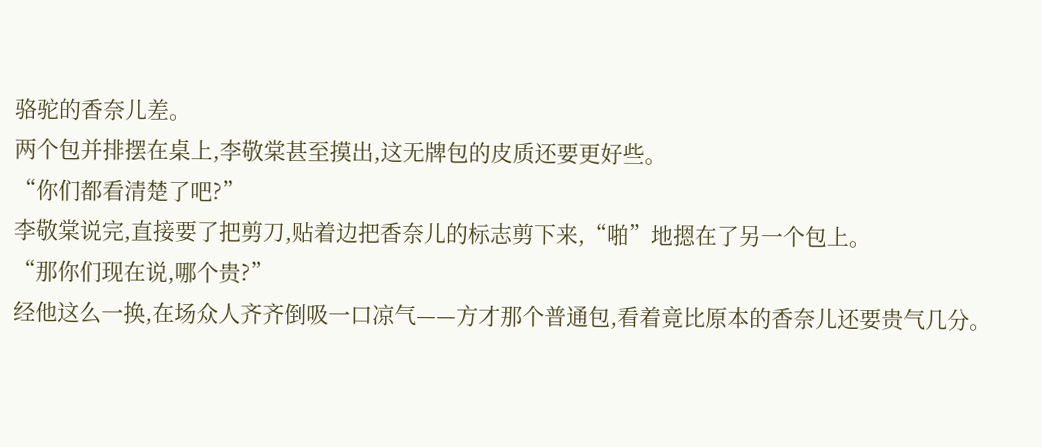骆驼的香奈儿差。
两个包并排摆在桌上,李敬棠甚至摸出,这无牌包的皮质还要更好些。
“你们都看清楚了吧?”
李敬棠说完,直接要了把剪刀,贴着边把香奈儿的标志剪下来,“啪”地摁在了另一个包上。
“那你们现在说,哪个贵?”
经他这么一换,在场众人齐齐倒吸一口凉气——方才那个普通包,看着竟比原本的香奈儿还要贵气几分。